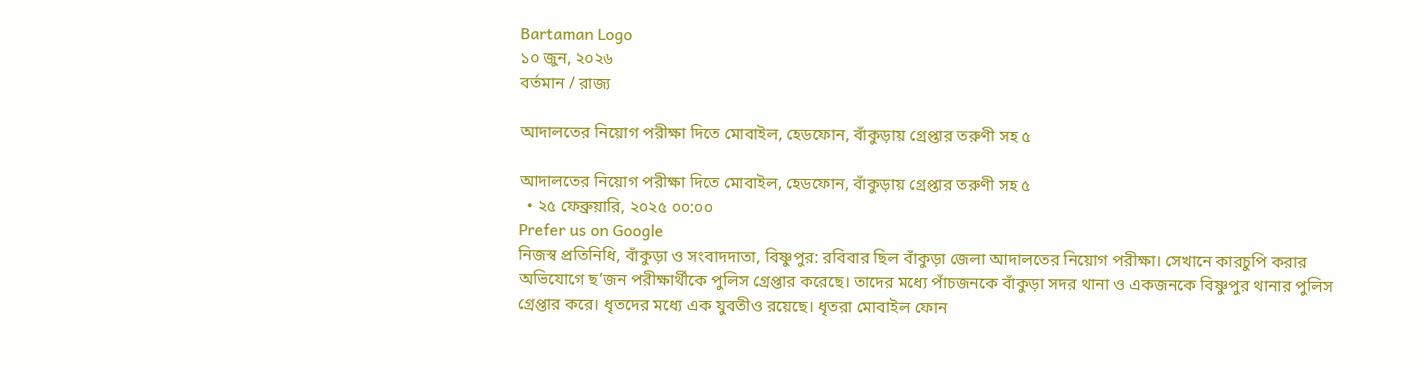Bartaman Logo
১০ জুন, ২০২৬
বর্তমান / রাজ্য

আদালতের নিয়োগ পরীক্ষা দিতে মোবাইল, হেডফোন, বাঁকুড়ায় গ্রেপ্তার তরুণী সহ ৫

আদালতের নিয়োগ পরীক্ষা দিতে মোবাইল, হেডফোন, বাঁকুড়ায় গ্রেপ্তার তরুণী সহ ৫
  • ২৫ ফেব্রুয়ারি, ২০২৫ ০০:০০
Prefer us on Google
নিজস্ব প্রতিনিধি, বাঁকুড়া ও সংবাদদাতা, বিষ্ণুপুর: রবিবার ছিল বাঁকুড়া জেলা আদালতের নিয়োগ পরীক্ষা। সেখানে কারচুপি করার অভিযোগে ছ’জন পরীক্ষার্থীকে পুলিস গ্রেপ্তার করেছে। তাদের মধ্যে পাঁচজনকে বাঁকুড়া সদর থানা ও একজনকে বিষ্ণুপুর থানার পুলিস গ্রেপ্তার করে। ধৃতদের মধ্যে এক যুবতীও রয়েছে। ধৃতরা মোবাইল ফোন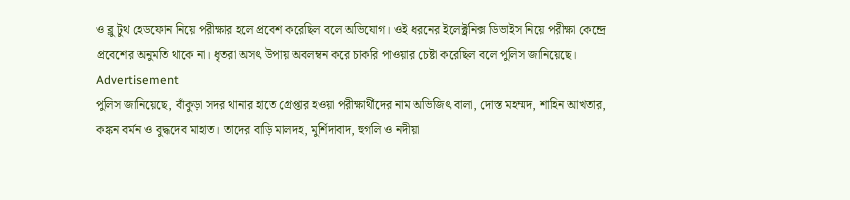ও ব্লু টুথ হেডফোন নিয়ে পরীক্ষার হলে প্রবেশ করেছিল বলে অভিযোগ। ওই ধরনের ইলেক্ট্রনিক্স ডিভাইস নিয়ে পরীক্ষা কেন্দ্রে প্রবেশের অনুমতি থাকে না। ধৃতরা অসৎ উপায় অবলম্বন করে চাকরি পাওয়ার চেষ্টা করেছিল বলে পুলিস জানিয়েছে।
Advertisement
পুলিস জানিয়েছে, বাঁকুড়া সদর থানার হাতে গ্রেপ্তার হওয়া পরীক্ষার্থীদের নাম অভিজিৎ বালা, দোস্ত মহম্মদ, শাহিন আখতার, কঙ্কন বর্মন ও বুদ্ধদেব মাহাত। তাদের বাড়ি মালদহ, মুর্শিদাবাদ, হুগলি ও নদীয়া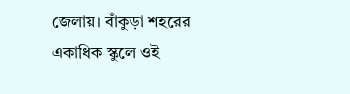জেলায়। বাঁকুড়া শহরের একাধিক স্কুলে ওই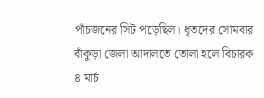পাঁচজনের সিট পড়েছিল। ধৃতদের সোমবার বাঁকুড়া জেলা আদালতে তোলা হলে বিচারক ৪ মার্চ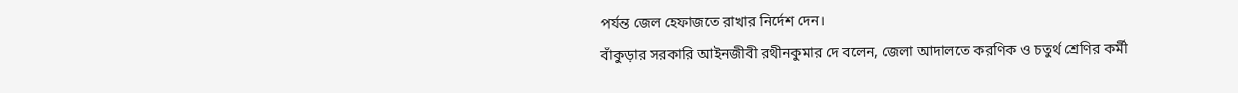পর্যন্ত জেল হেফাজতে রাখার নির্দেশ দেন।
বাঁকুড়ার সরকারি আইনজীবী রথীনকুমার দে বলেন, জেলা আদালতে করণিক ও চতুর্থ শ্রেণির কর্মী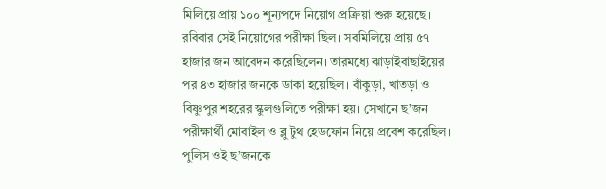মিলিয়ে প্রায় ১০০ শূন্যপদে নিয়োগ প্রক্রিয়া শুরু হয়েছে। রবিবার সেই নিয়োগের পরীক্ষা ছিল। সবমিলিয়ে প্রায় ৫৭ হাজার জন আবেদন করেছিলেন। তারমধ্যে ঝাড়াইবাছাইয়ের পর ৪৩ হাজার জনকে ডাকা হয়েছিল। বাঁকুড়া, খাতড়া ও বিষ্ণুপুর শহরের স্কুলগুলিতে পরীক্ষা হয়। সেখানে ছ’জন পরীক্ষার্থী মোবাইল ও ব্লু টুথ হেডফোন নিয়ে প্রবেশ করেছিল। পুলিস ওই ছ’জনকে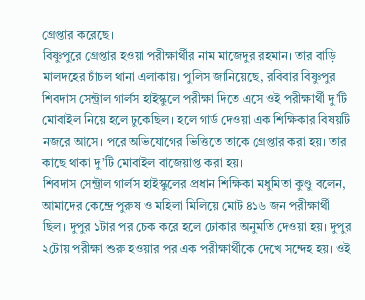গ্রেপ্তার করেছে।
বিষ্ণুপুরে গ্রেপ্তার হওয়া পরীক্ষার্থীর নাম মাজেদুর রহমান। তার বাড়ি মালদহের চাঁচল থানা এলাকায়। পুলিস জানিয়েছে, রবিবার বিষ্ণুপুর শিবদাস সেন্ট্রাল গার্লস হাইস্কুলে পরীক্ষা দিতে এসে ওই পরীক্ষার্থী দু’টি মোবাইল নিয়ে হলে ঢুকেছিল। হলে গার্ড দেওয়া এক শিক্ষিকার বিষয়টি নজরে আসে। পরে অভিযোগের ভিত্তিতে তাকে গ্রেপ্তার করা হয়। তার কাছে থাকা দু’টি মোবাইল বাজেয়াপ্ত করা হয়।
শিবদাস সেন্ট্রাল গার্লস হাইস্কুলের প্রধান শিক্ষিকা মধুমিতা কুণ্ডু বলেন, আমাদের কেন্দ্রে পুরুষ ও মহিলা মিলিয়ে মোট ৪১৬ জন পরীক্ষার্থী ছিল। দুপুর ১টার পর চেক করে হলে ঢোকার অনুমতি দেওয়া হয়। দুপুর ২টোয় পরীক্ষা শুরু হওয়ার পর এক পরীক্ষার্থীকে দেখে সন্দেহ হয়। ওই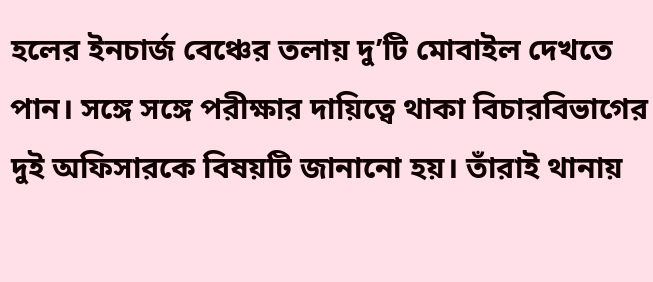হলের ইনচার্জ বেঞ্চের তলায় দু’টি মোবাইল দেখতে পান। সঙ্গে সঙ্গে পরীক্ষার দায়িত্বে থাকা বিচারবিভাগের দুই অফিসারকে বিষয়টি জানানো হয়। তাঁরাই থানায়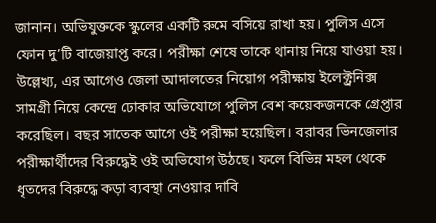জানান। অভিযুক্তকে স্কুলের একটি রুমে বসিয়ে রাখা হয়। পুলিস এসে ফোন দু’টি বাজেয়াপ্ত করে। পরীক্ষা শেষে তাকে থানায় নিয়ে যাওয়া হয়।
উল্লেখ্য, এর আগেও জেলা আদালতের নিয়োগ পরীক্ষায় ইলেক্ট্রনিক্স সামগ্রী নিয়ে কেন্দ্রে ঢোকার অভিযোগে পুলিস বেশ কয়েকজনকে গ্রেপ্তার করেছিল। বছর সাতেক আগে ওই পরীক্ষা হয়েছিল। বরাবর ভিনজেলার পরীক্ষার্থীদের বিরুদ্ধেই ওই অভিযোগ উঠছে। ফলে বিভিন্ন মহল থেকে ধৃতদের বিরুদ্ধে কড়া ব্যবস্থা নেওয়ার দাবি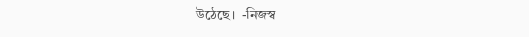উঠেছে।  -নিজস্ব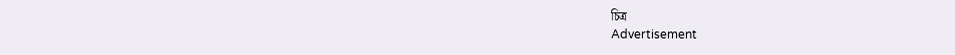চিত্র
Advertisement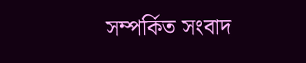সম্পর্কিত সংবাদ